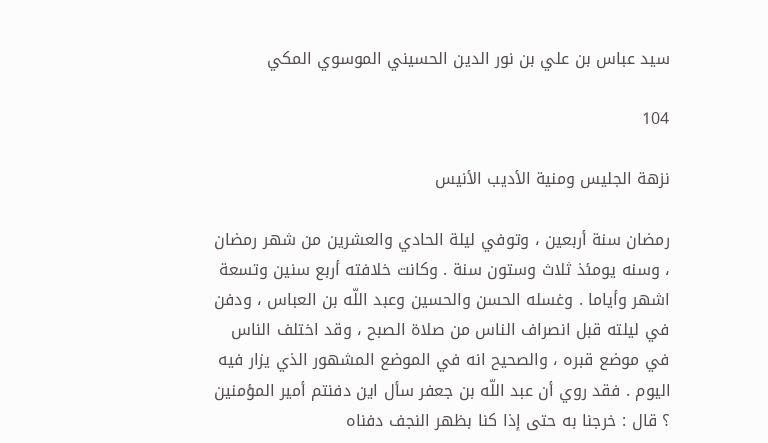سيد عباس بن علي بن نور الدين الحسيني الموسوي المكي

104

نزهة الجليس ومنية الأديب الأنيس

رمضان سنة أربعين ، وتوفي ليلة الحادي والعشرين من شهر رمضان ، وسنه يومئذ ثلاث وستون سنة . وكانت خلافته أربع سنين وتسعة اشهر وأياما . وغسله الحسن والحسين وعبد اللّه بن العباس ، ودفن في ليلته قبل انصراف الناس من صلاة الصبح ، وقد اختلف الناس في موضع قبره ، والصحيح انه في الموضع المشهور الذي يزار فيه اليوم . فقد روي أن عبد اللّه بن جعفر سأل اين دفنتم أمير المؤمنين ؟ قال : خرجنا به حتى إذا كنا بظهر النجف دفناه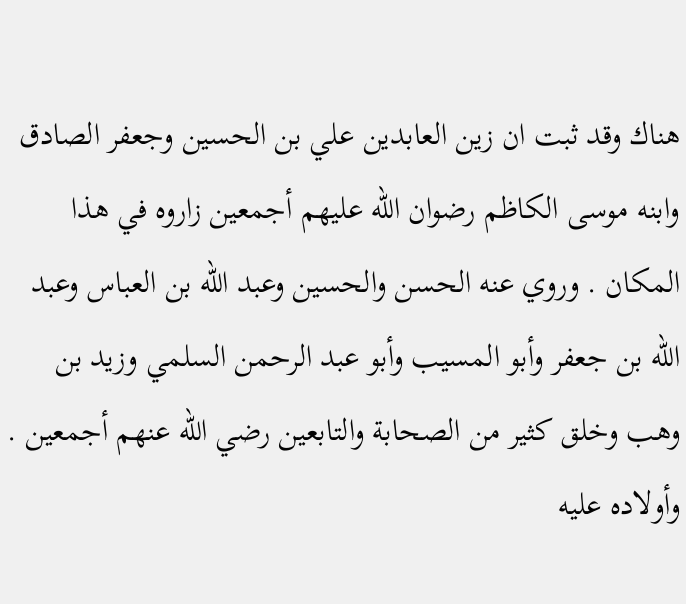هناك وقد ثبت ان زين العابدين علي بن الحسين وجعفر الصادق وابنه موسى الكاظم رضوان اللّه عليهم أجمعين زاروه في هذا المكان . وروي عنه الحسن والحسين وعبد اللّه بن العباس وعبد اللّه بن جعفر وأبو المسيب وأبو عبد الرحمن السلمي وزيد بن وهب وخلق كثير من الصحابة والتابعين رضي اللّه عنهم أجمعين . وأولاده عليه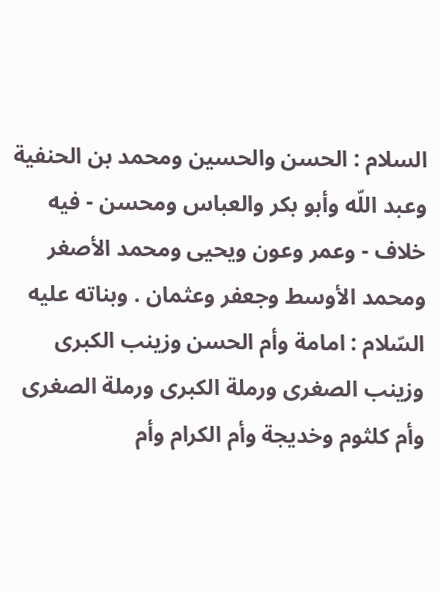السلام : الحسن والحسين ومحمد بن الحنفية وعبد اللّه وأبو بكر والعباس ومحسن - فيه خلاف - وعمر وعون ويحيى ومحمد الأصغر ومحمد الأوسط وجعفر وعثمان . وبناته عليه السّلام : امامة وأم الحسن وزينب الكبرى وزينب الصغرى ورملة الكبرى ورملة الصغرى وأم كلثوم وخديجة وأم الكرام وأم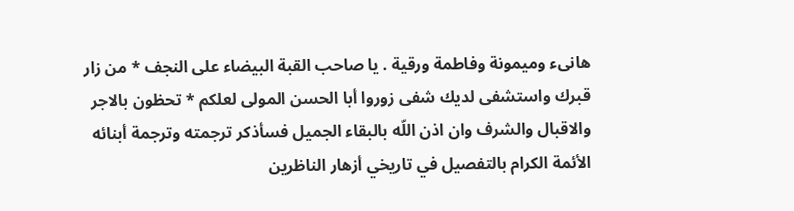هانىء وميمونة وفاطمة ورقية . يا صاحب القبة البيضاء على النجف * من زار قبرك واستشفى لديك شفى زوروا أبا الحسن المولى لعلكم * تحظون بالاجر والاقبال والشرف وان اذن اللّه بالبقاء الجميل فسأذكر ترجمته وترجمة أبنائه الأئمة الكرام بالتفصيل في تاريخي أزهار الناظرين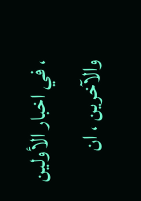، في اخبار الأولين والآخرين ، ان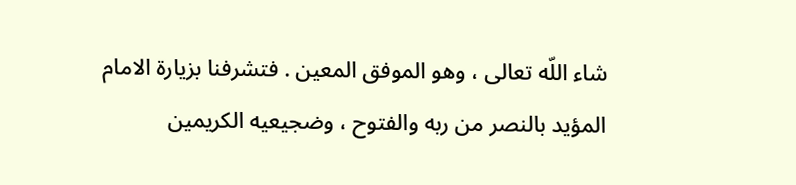شاء اللّه تعالى ، وهو الموفق المعين . فتشرفنا بزيارة الامام المؤيد بالنصر من ربه والفتوح ، وضجيعيه الكريمين